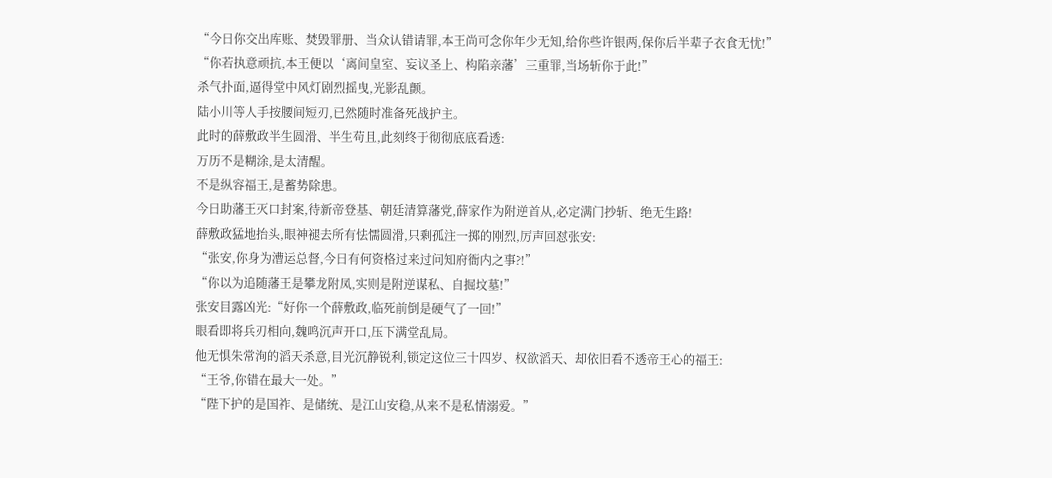“今日你交出库账、焚毁罪册、当众认错请罪,本王尚可念你年少无知,给你些许银两,保你后半辈子衣食无忧!”
“你若执意顽抗,本王便以‘离间皇室、妄议圣上、构陷亲藩’三重罪,当场斩你于此!”
杀气扑面,逼得堂中风灯剧烈摇曳,光影乱颤。
陆小川等人手按腰间短刃,已然随时准备死战护主。
此时的薛敷政半生圆滑、半生苟且,此刻终于彻彻底底看透:
万历不是糊涂,是太清醒。
不是纵容福王,是蓄势除患。
今日助藩王灭口封案,待新帝登基、朝廷清算藩党,薛家作为附逆首从,必定满门抄斩、绝无生路!
薛敷政猛地抬头,眼神褪去所有怯懦圆滑,只剩孤注一掷的刚烈,厉声回怼张安:
“张安,你身为漕运总督,今日有何资格过来过问知府衙内之事?!”
“你以为追随藩王是攀龙附凤,实则是附逆谋私、自掘坟墓!”
张安目露凶光:“好你一个薛敷政,临死前倒是硬气了一回!”
眼看即将兵刃相向,魏鸣沉声开口,压下满堂乱局。
他无惧朱常洵的滔天杀意,目光沉静锐利,锁定这位三十四岁、权欲滔天、却依旧看不透帝王心的福王:
“王爷,你错在最大一处。”
“陛下护的是国祚、是储统、是江山安稳,从来不是私情溺爱。”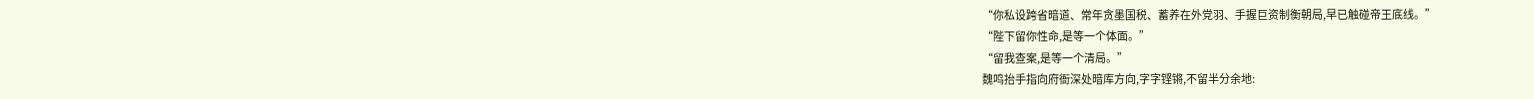“你私设跨省暗道、常年贪墨国税、蓄养在外党羽、手握巨资制衡朝局,早已触碰帝王底线。”
“陛下留你性命,是等一个体面。”
“留我查案,是等一个清局。”
魏鸣抬手指向府衙深处暗库方向,字字铿锵,不留半分余地: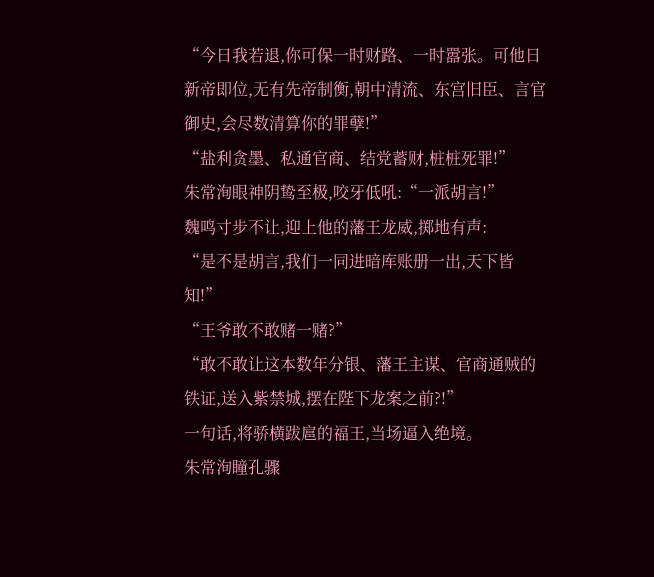“今日我若退,你可保一时财路、一时嚣张。可他日新帝即位,无有先帝制衡,朝中清流、东宫旧臣、言官御史,会尽数清算你的罪孽!”
“盐利贪墨、私通官商、结党蓄财,桩桩死罪!”
朱常洵眼神阴鸷至极,咬牙低吼:“一派胡言!”
魏鸣寸步不让,迎上他的藩王龙威,掷地有声:
“是不是胡言,我们一同进暗库账册一出,天下皆知!”
“王爷敢不敢赌一赌?”
“敢不敢让这本数年分银、藩王主谋、官商通贼的铁证,送入紫禁城,摆在陛下龙案之前?!”
一句话,将骄横跋扈的福王,当场逼入绝境。
朱常洵瞳孔骤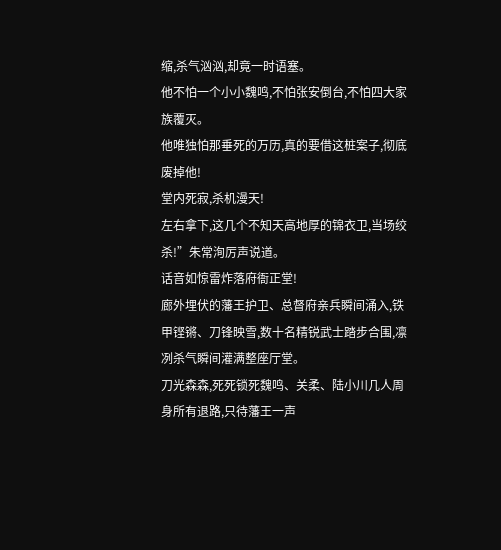缩,杀气汹汹,却竟一时语塞。
他不怕一个小小魏鸣,不怕张安倒台,不怕四大家族覆灭。
他唯独怕那垂死的万历,真的要借这桩案子,彻底废掉他!
堂内死寂,杀机漫天!
左右拿下,这几个不知天高地厚的锦衣卫,当场绞杀!”朱常洵厉声说道。
话音如惊雷炸落府衙正堂!
廊外埋伏的藩王护卫、总督府亲兵瞬间涌入,铁甲铿锵、刀锋映雪,数十名精锐武士踏步合围,凛冽杀气瞬间灌满整座厅堂。
刀光森森,死死锁死魏鸣、关柔、陆小川几人周身所有退路,只待藩王一声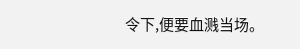令下,便要血溅当场。